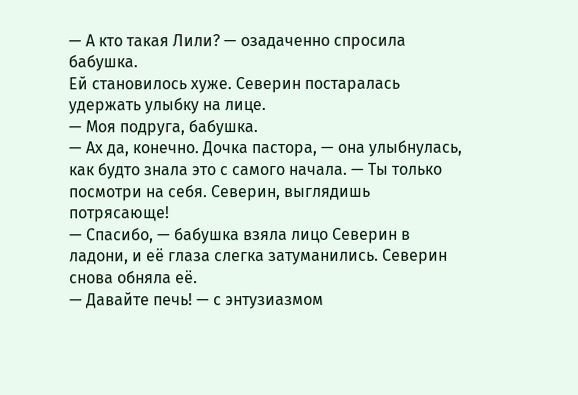— А кто такая Лили? — озадаченно спросила бабушка.
Ей становилось хуже. Северин постаралась удержать улыбку на лице.
— Моя подруга, бабушка.
— Ах да, конечно. Дочка пастора, — она улыбнулась, как будто знала это с самого начала. — Ты только посмотри на себя. Северин, выглядишь потрясающе!
— Спасибо, — бабушка взяла лицо Северин в ладони, и её глаза слегка затуманились. Северин снова обняла её.
— Давайте печь! — с энтузиазмом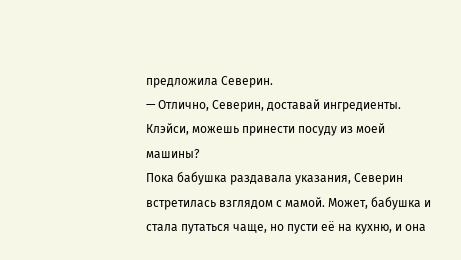предложила Северин.
— Отлично, Северин, доставай ингредиенты. Клэйси, можешь принести посуду из моей машины?
Пока бабушка раздавала указания, Северин встретилась взглядом с мамой. Может, бабушка и стала путаться чаще, но пусти её на кухню, и она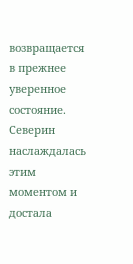возвращается в прежнее уверенное состояние.
Северин наслаждалась этим моментом и достала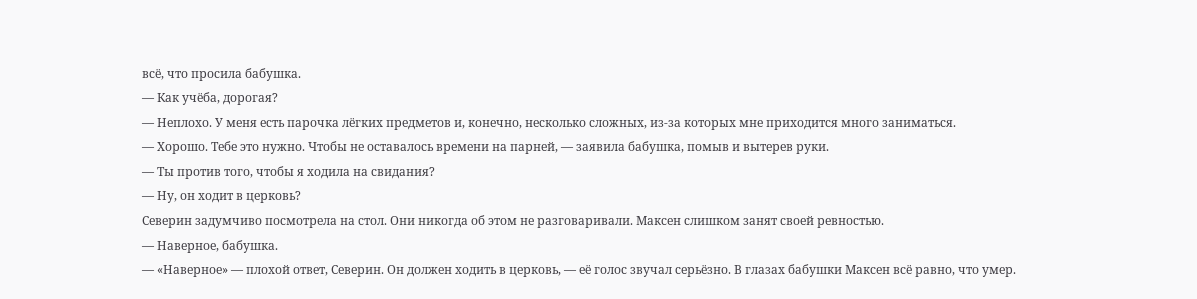всё, что просила бабушка.
— Как учёба, дорогая?
— Неплохо. У меня есть парочка лёгких предметов и, конечно, несколько сложных, из-за которых мне приходится много заниматься.
— Хорошо. Тебе это нужно. Чтобы не оставалось времени на парней, — заявила бабушка, помыв и вытерев руки.
— Ты против того, чтобы я ходила на свидания?
— Ну, он ходит в церковь?
Северин задумчиво посмотрела на стол. Они никогда об этом не разговаривали. Максен слишком занят своей ревностью.
— Наверное, бабушка.
— «Наверное» — плохой ответ, Северин. Он должен ходить в церковь, — её голос звучал серьёзно. В глазах бабушки Максен всё равно, что умер.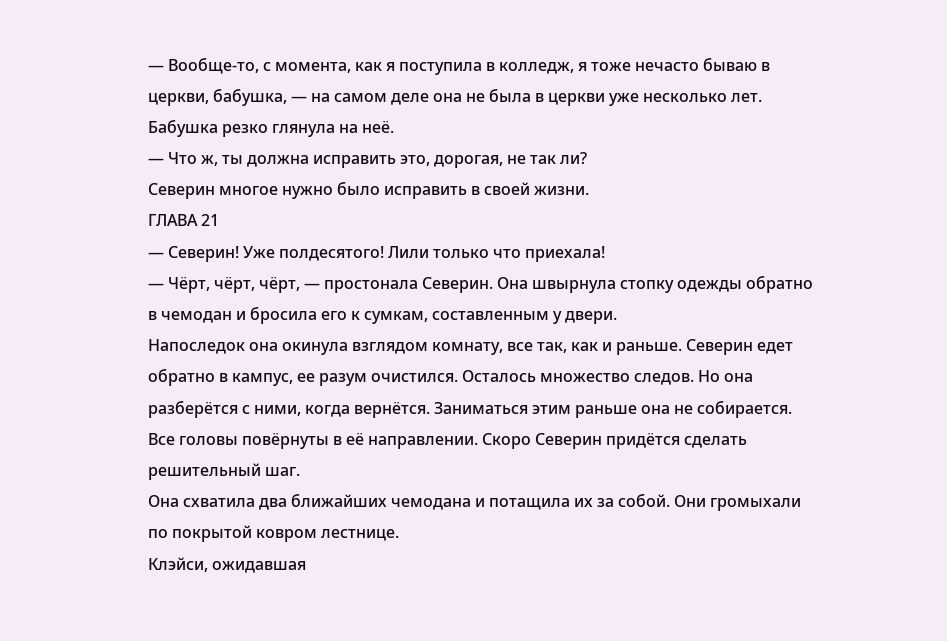— Вообще-то, с момента, как я поступила в колледж, я тоже нечасто бываю в церкви, бабушка, — на самом деле она не была в церкви уже несколько лет.
Бабушка резко глянула на неё.
— Что ж, ты должна исправить это, дорогая, не так ли?
Северин многое нужно было исправить в своей жизни.
ГЛАВА 21
— Северин! Уже полдесятого! Лили только что приехала!
— Чёрт, чёрт, чёрт, — простонала Северин. Она швырнула стопку одежды обратно в чемодан и бросила его к сумкам, составленным у двери.
Напоследок она окинула взглядом комнату, все так, как и раньше. Северин едет обратно в кампус, ее разум очистился. Осталось множество следов. Но она разберётся с ними, когда вернётся. Заниматься этим раньше она не собирается. Все головы повёрнуты в её направлении. Скоро Северин придётся сделать решительный шаг.
Она схватила два ближайших чемодана и потащила их за собой. Они громыхали по покрытой ковром лестнице.
Клэйси, ожидавшая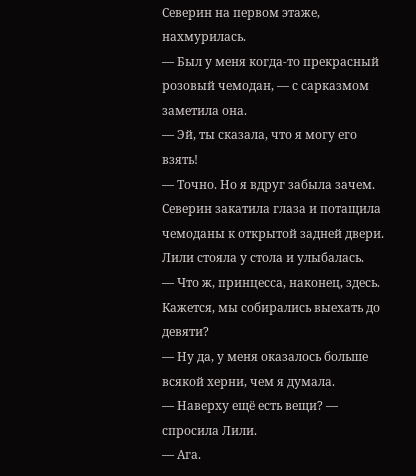Северин на первом этаже, нахмурилась.
— Был у меня когда-то прекрасный розовый чемодан, — с сарказмом заметила она.
— Эй, ты сказала, что я могу его взять!
— Точно. Но я вдруг забыла зачем.
Северин закатила глаза и потащила чемоданы к открытой задней двери. Лили стояла у стола и улыбалась.
— Что ж, принцесса, наконец, здесь. Кажется, мы собирались выехать до девяти?
— Ну да, у меня оказалось больше всякой херни, чем я думала.
— Наверху ещё есть вещи? — спросила Лили.
— Ага.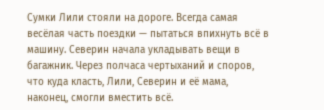Сумки Лили стояли на дороге. Всегда самая весёлая часть поездки — пытаться впихнуть всё в машину. Северин начала укладывать вещи в багажник. Через полчаса чертыханий и споров, что куда класть, Лили, Северин и её мама, наконец, смогли вместить всё.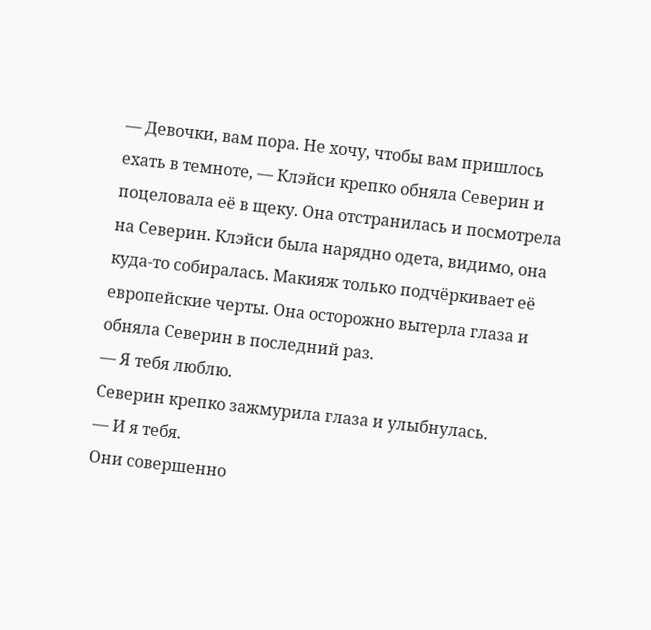— Девочки, вам пора. Не хочу, чтобы вам пришлось ехать в темноте, — Клэйси крепко обняла Северин и поцеловала её в щеку. Она отстранилась и посмотрела на Северин. Клэйси была нарядно одета, видимо, она куда-то собиралась. Макияж только подчёркивает её европейские черты. Она осторожно вытерла глаза и обняла Северин в последний раз.
— Я тебя люблю.
Северин крепко зажмурила глаза и улыбнулась.
— И я тебя.
Они совершенно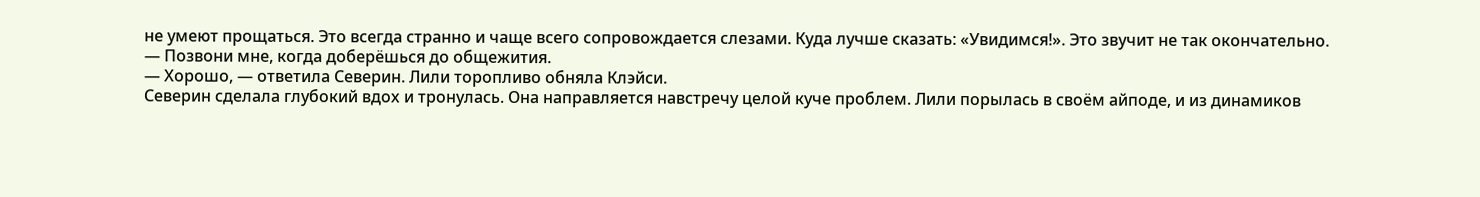не умеют прощаться. Это всегда странно и чаще всего сопровождается слезами. Куда лучше сказать: «Увидимся!». Это звучит не так окончательно.
— Позвони мне, когда доберёшься до общежития.
— Хорошо, — ответила Северин. Лили торопливо обняла Клэйси.
Северин сделала глубокий вдох и тронулась. Она направляется навстречу целой куче проблем. Лили порылась в своём айподе, и из динамиков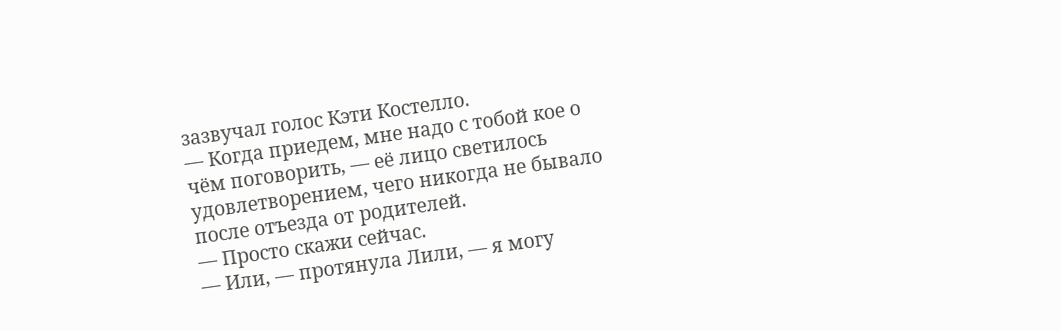зазвучал голос Кэти Костелло.
— Когда приедем, мне надо с тобой кое о чём поговорить, — её лицо светилось удовлетворением, чего никогда не бывало после отъезда от родителей.
— Просто скажи сейчас.
— Или, — протянула Лили, — я могу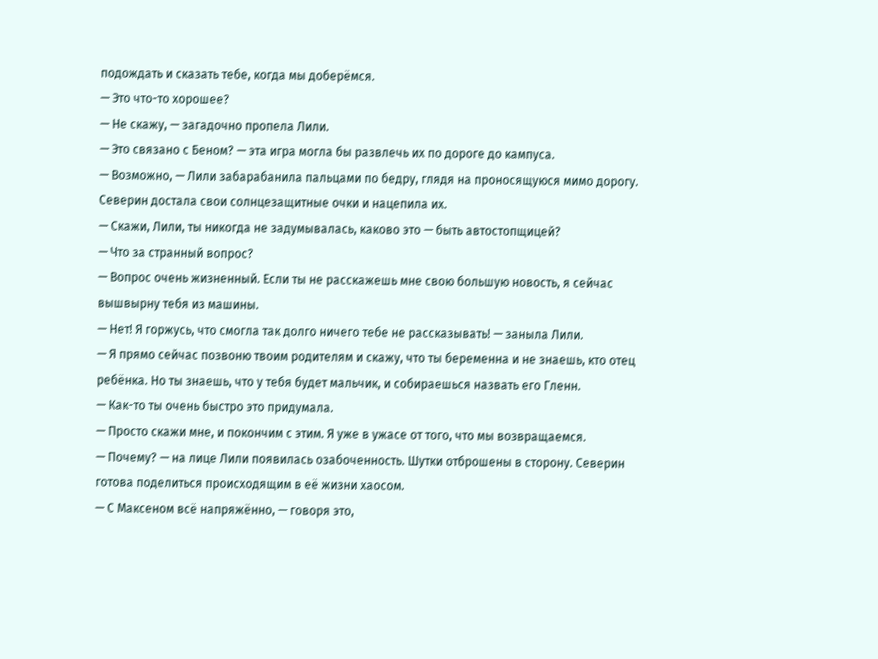подождать и сказать тебе, когда мы доберёмся.
— Это что-то хорошее?
— Не скажу, — загадочно пропела Лили.
— Это связано с Беном? — эта игра могла бы развлечь их по дороге до кампуса.
— Возможно, — Лили забарабанила пальцами по бедру, глядя на проносящуюся мимо дорогу.
Северин достала свои солнцезащитные очки и нацепила их.
— Скажи, Лили, ты никогда не задумывалась, каково это — быть автостопщицей?
— Что за странный вопрос?
— Вопрос очень жизненный. Если ты не расскажешь мне свою большую новость, я сейчас вышвырну тебя из машины.
— Нет! Я горжусь, что смогла так долго ничего тебе не рассказывать! — заныла Лили.
— Я прямо сейчас позвоню твоим родителям и скажу, что ты беременна и не знаешь, кто отец ребёнка. Но ты знаешь, что у тебя будет мальчик, и собираешься назвать его Гленн.
— Как-то ты очень быстро это придумала.
— Просто скажи мне, и покончим с этим. Я уже в ужасе от того, что мы возвращаемся.
— Почему? — на лице Лили появилась озабоченность. Шутки отброшены в сторону. Северин готова поделиться происходящим в её жизни хаосом.
— С Максеном всё напряжённо, — говоря это,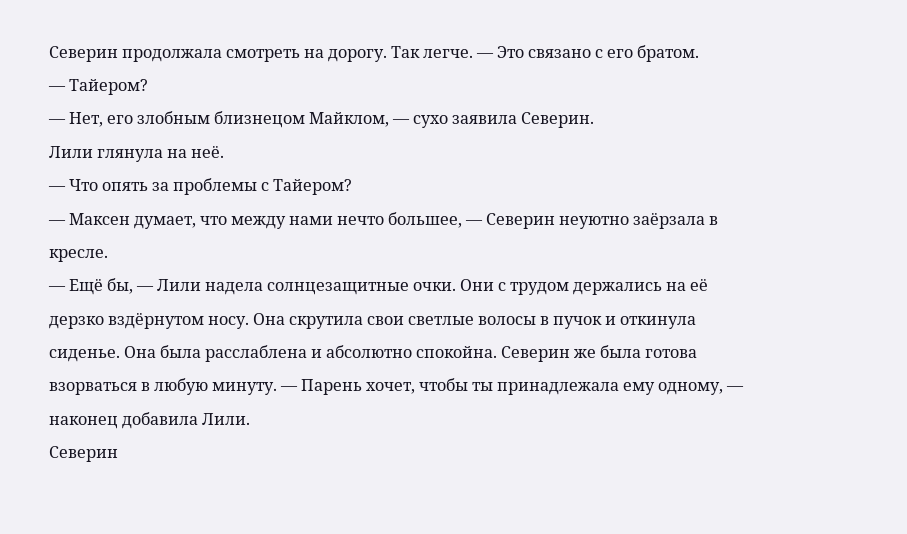Северин продолжала смотреть на дорогу. Так легче. — Это связано с его братом.
— Тайером?
— Нет, его злобным близнецом Майклом, — сухо заявила Северин.
Лили глянула на неё.
— Что опять за проблемы с Тайером?
— Максен думает, что между нами нечто большее, — Северин неуютно заёрзала в кресле.
— Ещё бы, — Лили надела солнцезащитные очки. Они с трудом держались на её дерзко вздёрнутом носу. Она скрутила свои светлые волосы в пучок и откинула сиденье. Она была расслаблена и абсолютно спокойна. Северин же была готова взорваться в любую минуту. — Парень хочет, чтобы ты принадлежала ему одному, — наконец добавила Лили.
Северин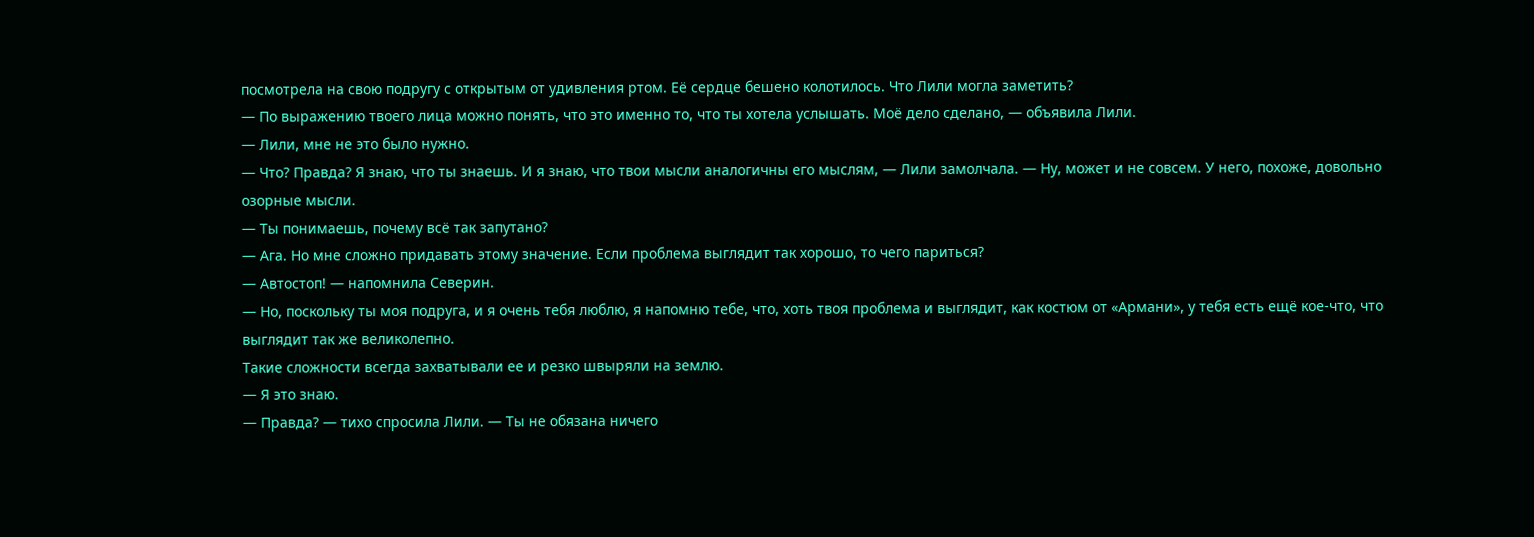посмотрела на свою подругу с открытым от удивления ртом. Её сердце бешено колотилось. Что Лили могла заметить?
— По выражению твоего лица можно понять, что это именно то, что ты хотела услышать. Моё дело сделано, — объявила Лили.
— Лили, мне не это было нужно.
— Что? Правда? Я знаю, что ты знаешь. И я знаю, что твои мысли аналогичны его мыслям, — Лили замолчала. — Ну, может и не совсем. У него, похоже, довольно озорные мысли.
— Ты понимаешь, почему всё так запутано?
— Ага. Но мне сложно придавать этому значение. Если проблема выглядит так хорошо, то чего париться?
— Автостоп! — напомнила Северин.
— Но, поскольку ты моя подруга, и я очень тебя люблю, я напомню тебе, что, хоть твоя проблема и выглядит, как костюм от «Армани», у тебя есть ещё кое-что, что выглядит так же великолепно.
Такие сложности всегда захватывали ее и резко швыряли на землю.
— Я это знаю.
— Правда? — тихо спросила Лили. — Ты не обязана ничего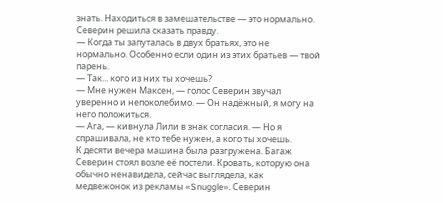знать. Находиться в замешательстве — это нормально.
Северин решила сказать правду.
— Когда ты запуталась в двух братьях, это не нормально. Особенно если один из этих братьев — твой парень.
— Так... кого из них ты хочешь?
— Мне нужен Максен, — голос Северин звучал уверенно и непоколебимо. — Он надёжный, я могу на него положиться.
— Ага, — кивнула Лили в знак согласия. — Но я спрашивала, не кто тебе нужен, а кого ты хочешь.
К десяти вечера машина была разгружена. Багаж Северин стоял возле её постели. Кровать, которую она обычно ненавидела, сейчас выглядела, как медвежонок из рекламы «Snuggle». Северин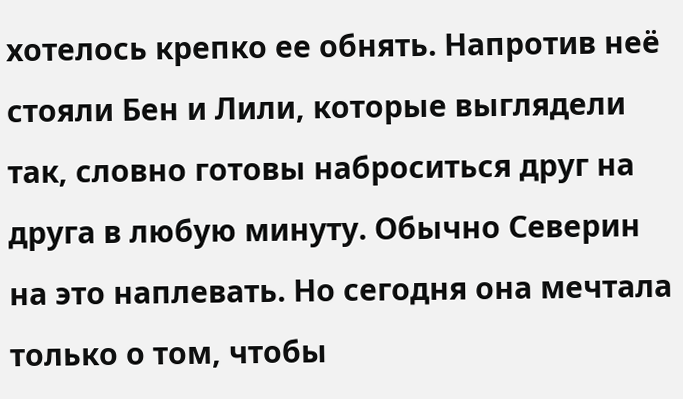хотелось крепко ее обнять. Напротив неё стояли Бен и Лили, которые выглядели так, словно готовы наброситься друг на друга в любую минуту. Обычно Северин на это наплевать. Но сегодня она мечтала только о том, чтобы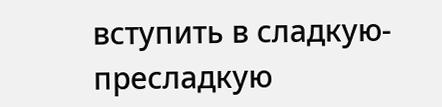вступить в сладкую-пресладкую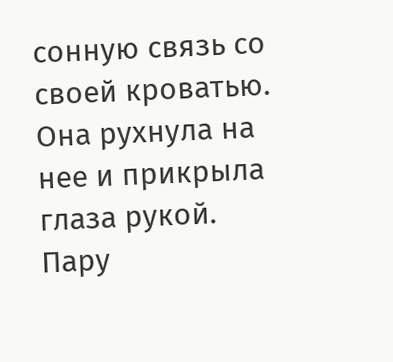сонную связь со своей кроватью. Она рухнула на нее и прикрыла глаза рукой. Пару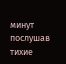минут послушав тихие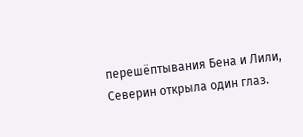перешёптывания Бена и Лили, Северин открыла один глаз.